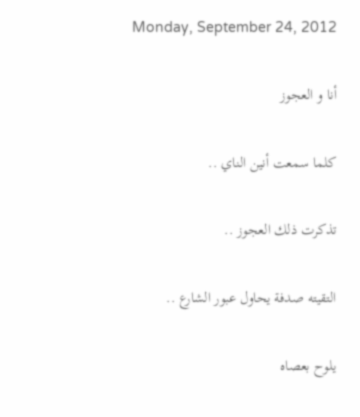Monday, September 24, 2012

أنا و العجوز

كلما سمعت أنين الناي ..

تذكرت ذلك العجوز ..

التقيته صدفة يحاول عبور الشارع ..

يلوح بعصاه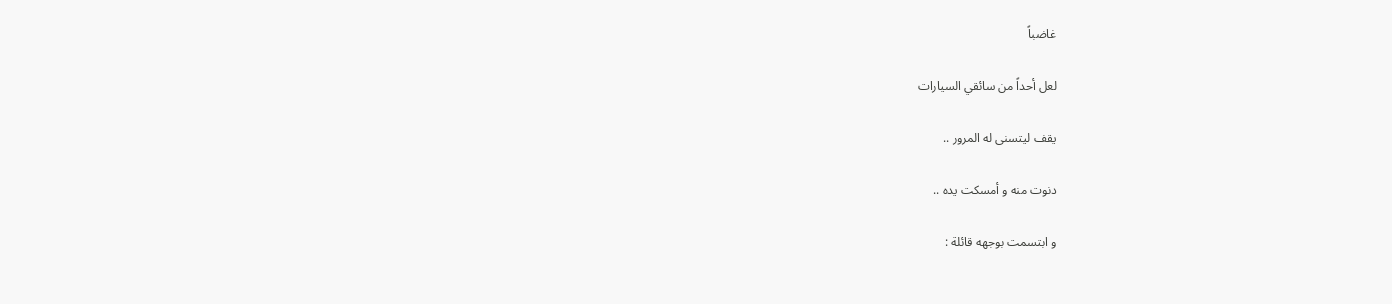غاضباً

لعل أحداً من سائقي السيارات

يقف ليتسنى له المرور ..

دنوت منه و أمسكت يده ..

و ابتسمت بوجهه قائلة :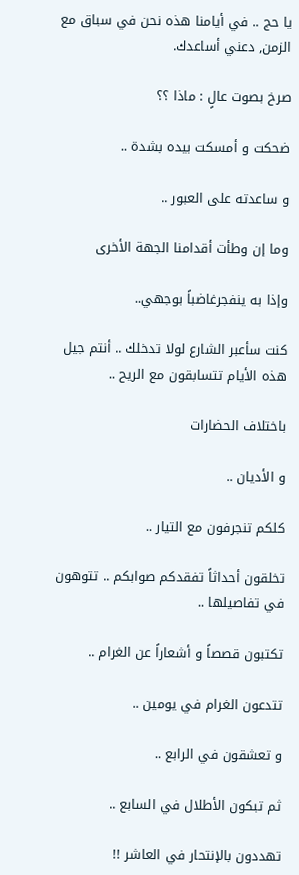يا حج .. في أيامنا هذه نحن في سباق مع الزمن, دعني أساعدك.

صرخ بصوت عالٍ : ماذا ؟؟

ضحكت و أمسكت بيده بشدة ..

و ساعدته على العبور ..

وما إن وطأت أقدامنا الجهة الأخرى

وإذا به ينفجرغاضباً بوجهي..

كنت سأعبر الشارع لولا تدخلك .. أنتم جيل هذه الأيام تتسابقون مع الريح ..

باختلاف الحضارات

و الأديان ..

كلكم تنجرفون مع التيار ..

تخلقون أحداثاً تفقدكم صوابكم .. تتوهون في تفاصيلها ..

تكتبون قصصاً و أشعاراً عن الغرام ..

تتدعون الغرام في يومين ..

و تعشقون في الرابع ..

ثم تبكون الأطلال في السابع ..

تهددون بالإنتحار في العاشر !!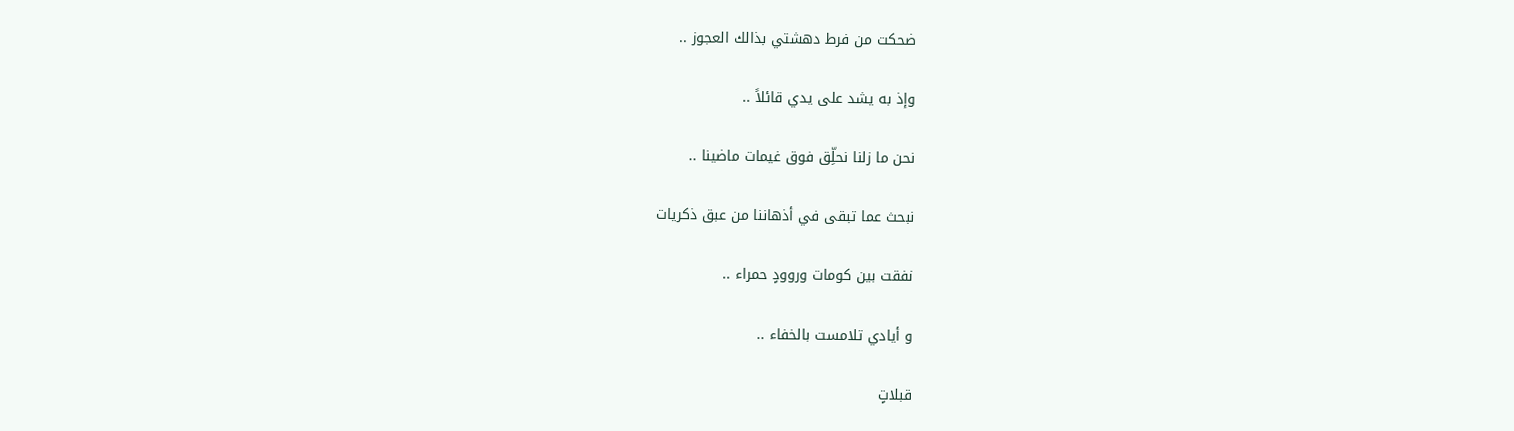ضحكت من فرط دهشتي بذالك العجوز ..

وإذ به يشد على يدي قائلاً ..

نحن ما زلنا نحلِّق فوق غيمات ماضينا ..

نبحث عما تبقى في أذهاننا من عبق ذكريات

نفقت بين كومات وروودٍ حمراء ..

و أيادي تلامست بالخفاء ..

قبلاتٍ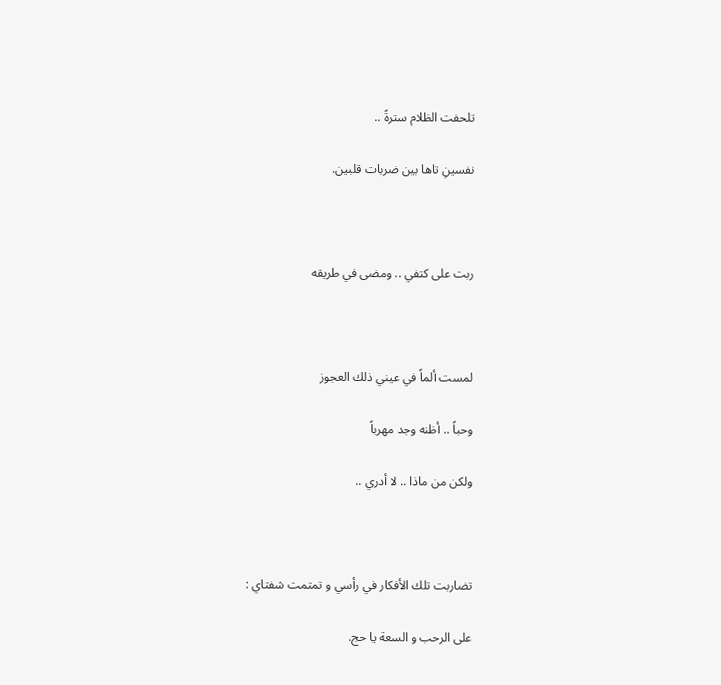تلحفت الظلام سترةً ..

نفسينِ تاها بين ضربات قلبين.



ربت على كتفي .. ومضى في طريقه



لمست ألماً في عيني ذلك العجوز

وحباً .. أظنه وجد مهرباً

ولكن من ماذا .. لا أدري ..



تضاربت تلك الأفكار في رأسي و تمتمت شفتاي :

على الرحب و السعة يا حج.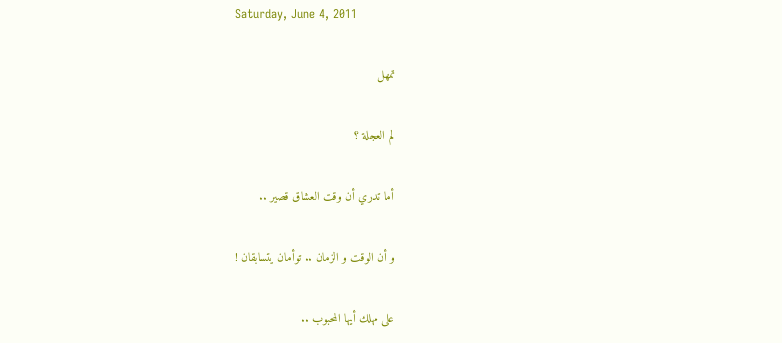Saturday, June 4, 2011

تمهل

لم العجلة ؟

أما تدري أن وقت العشاق قصير ..

و أن الوقت و الزمان .. توأمان يتسابقان !

على مهلك أيها المحبوب ..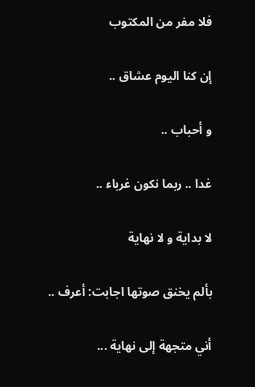فلا مفر من المكتوب

إن كنا اليوم عشاق ..

و أحباب ..

غدا .. ربما نكون غرباء ..

لا بداية و لا نهاية

بألم يخنق صوتها اجابت: أعرف ..

أني متجهة إلى نهاية ...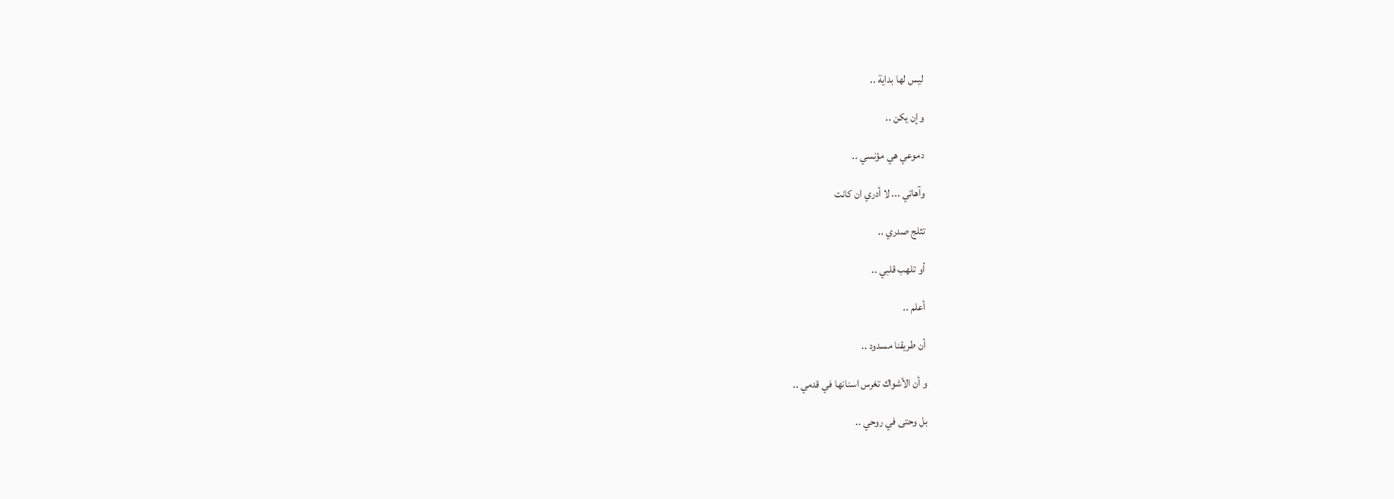ليس لها بداية ..

وإن يكن ..

دموعي هي مؤنسي ..

وآهاتي ... لا أدري ان كانت

تثلج صدري ..

أو تلهب قلبي ..

أعلم ..

أن طريقنا مسدود ..

و أن الأشواك تغرس اسنانها في قدمي ..

بل وحتى في روحي ..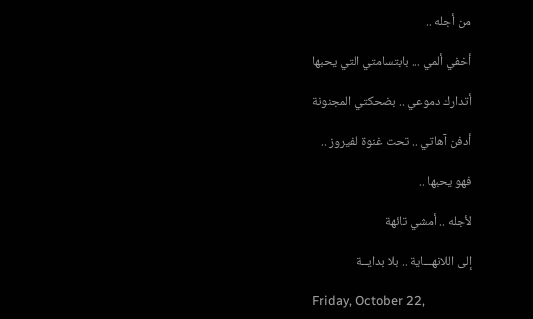من أجله ..

أخفي ألمي ... بابتسامتي التي يحبها

أتدارك دموعي .. بضحكتي المجنونة

أدفن آهاتي .. تحت غنوة لفيروز ..

فهو يحبها ..

لأجله .. أمشي تائهة

إلى اللانهـــاية .. بلا بدايــة

Friday, October 22,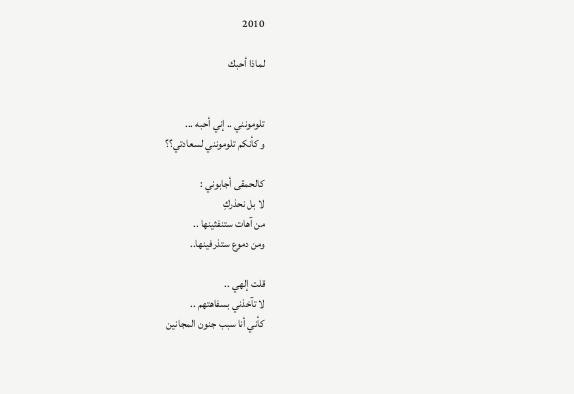2010

لماذا أحبك


تلومونني .. إني أحبه ...
و كأنكم تلومونني لسعادتي؟؟

كالحمقى أجابوني :
لا بل نحذركِ
من آهات ستنفثينها ..
ومن دموع ستذرفينها..

قلت إلهي ..
لا تآخذني بسفاهتهم ..
كأني أنا سبب جنون المجانين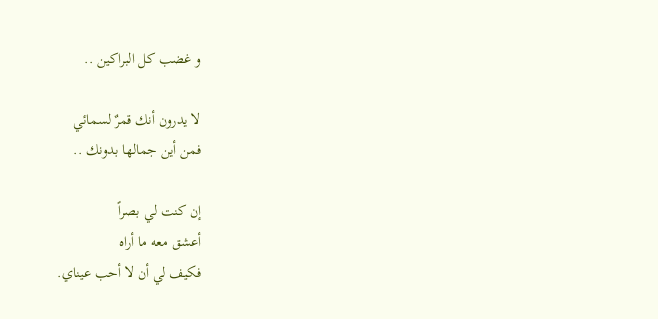و غضب كل البراكين ..

لا يدرون أنك قمرٌ لسمائي
فمن أين جمالها بدونك ..

إن كنت لي بصراً
أعشق معه ما أراه
فكيف لي أن لا أحب عيناي.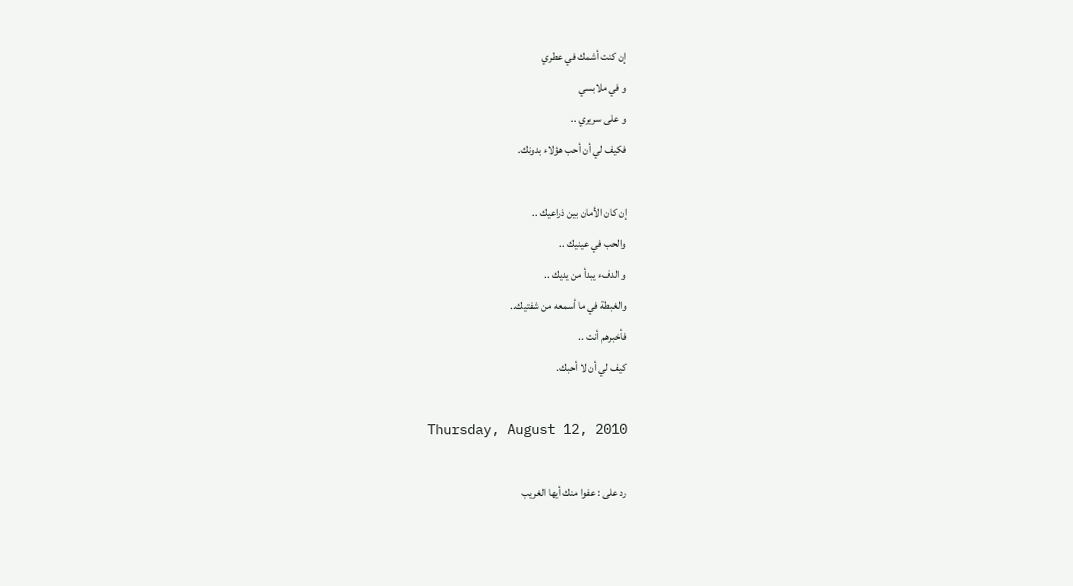إن كنت أشمك في عطري
و في ملابسي
و على سريري ..
فكيف لي أن أحب هؤلاء بدونك.

إن كان الأمان بين ذراعيك ..
والحب في عينيك ..
و الدفء يبدأ من يديك ..
والغبطة في ما أسمعه من شفتيك..
فأخبرهم أنت ..
كيف لي أن لا أحبك.

Thursday, August 12, 2010

رد على : عفوا منك أيها الغريب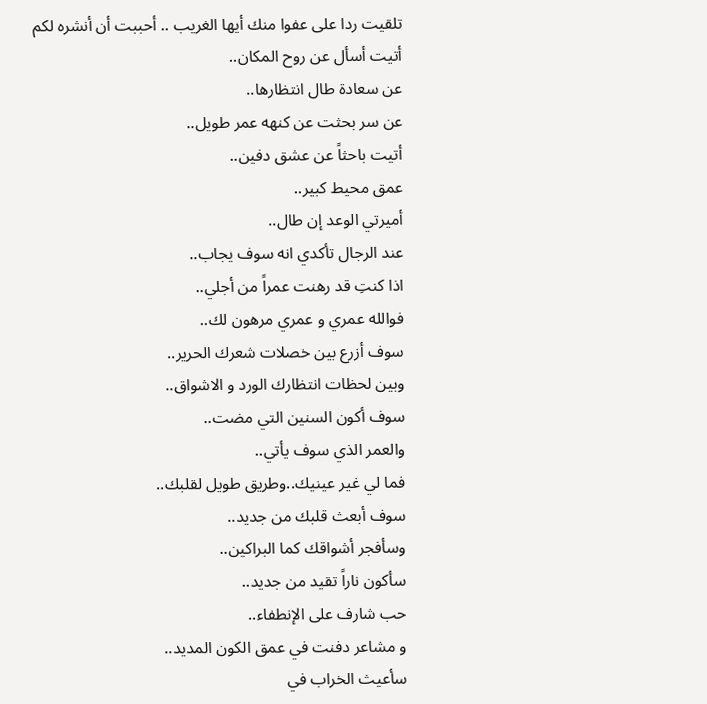تلقيت ردا على عفوا منك أيها الغريب .. أحببت أن أنشره لكم
أتيت أسأل عن روح المكان..
عن سعادة طال انتظارها..
عن سر بحثت عن كنهه عمر طويل..
أتيت باحثاً عن عشق دفين..
عمق محيط كبير..
أميرتي الوعد إن طال..
عند الرجال تأكدي انه سوف يجاب..
اذا كنتِ قد رهنت عمراً من أجلي..
فوالله عمري و عمري مرهون لك..
سوف أزرع بين خصلات شعرك الحرير..
وبين لحظات انتظارك الورد و الاشواق..
سوف أكون السنين التي مضت..
والعمر الذي سوف يأتي..
فما لي غير عينيك..وطريق طويل لقلبك..
سوف أبعث قلبك من جديد..
وسأفجر أشواقك كما البراكين..
سأكون ناراً تقيد من جديد..
حب شارف على الإنطفاء..
و مشاعر دفنت في عمق الكون المديد..
سأعيث الخراب في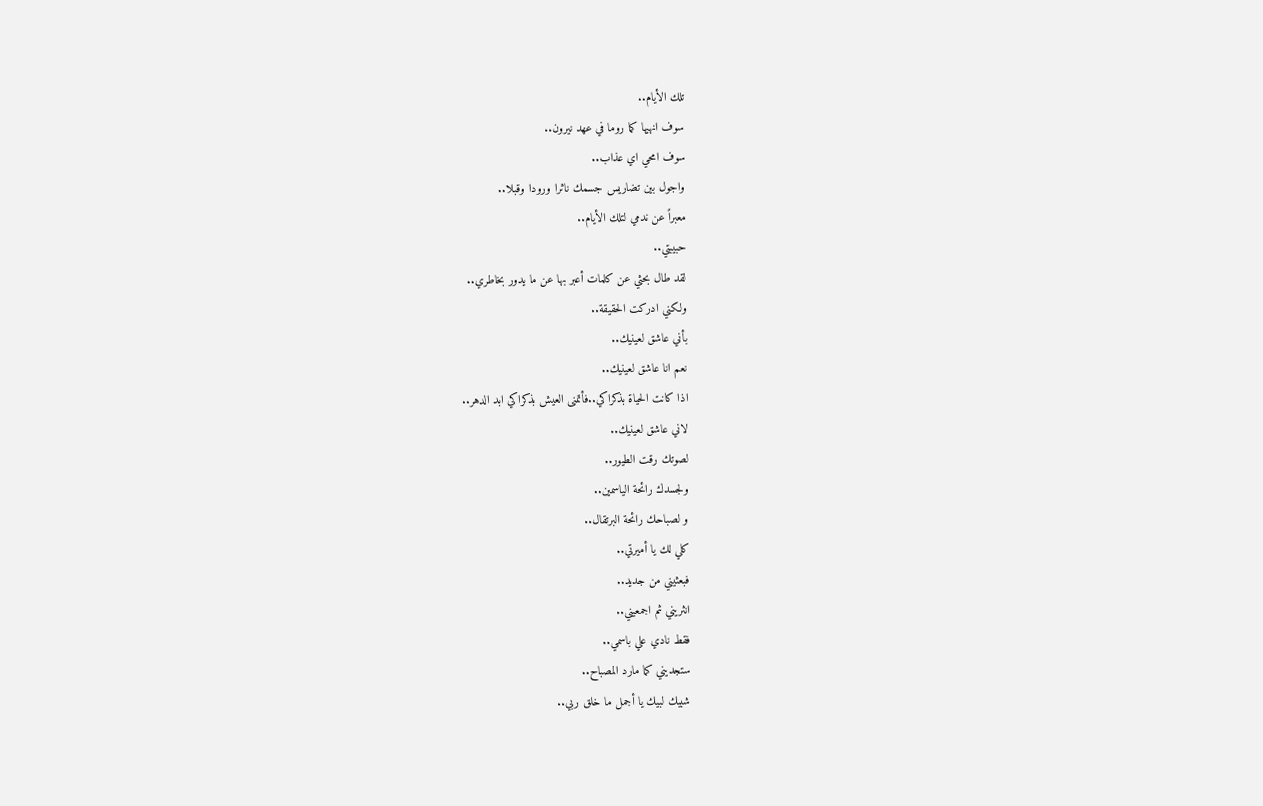تلك الأيام..
سوف انهيها كما روما في عهد نيرون..
سوف امحي اي عذاب..
واجول بين تضاريس جسمك ناثرا ورودا وقبلا..
معبراً عن ندمي لتلك الأيام..
حبيبتي..
لقد طال بحثي عن كلمات أعبر بها عن ما يدور بخاطري..
ولكني ادركت الحقيقة..
بأني عاشق لعينيك..
نعم انا عاشق لعينيك..
اذا كانت الحياة بذكراكي..فأتمنى العيش بذكراكي ابد الدهر..
لاني عاشق لعينيك..
لصوتك رقت الطيور..
ولجسدك رائحة الياسمين..
و لصباحك رائحة البرتقال..
كلي لك يا أميرتي..
فبعثيني من جديد..
انثريني ثم اجمعيني..
فقط نادي علي باسمي..
ستجديني كما مارد المصباح..
شبيك لبيك يا أجمل ما خلق ربي..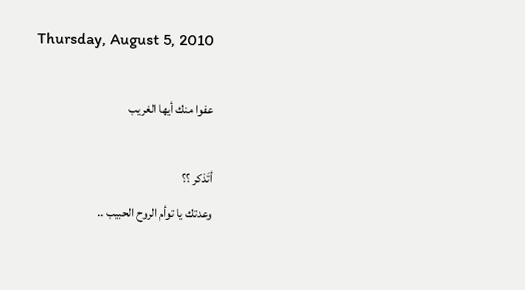Thursday, August 5, 2010

عفوا منك أيها الغريب

أتَذكر ؟؟
وعدتك يا توأم الروح الحبيب ..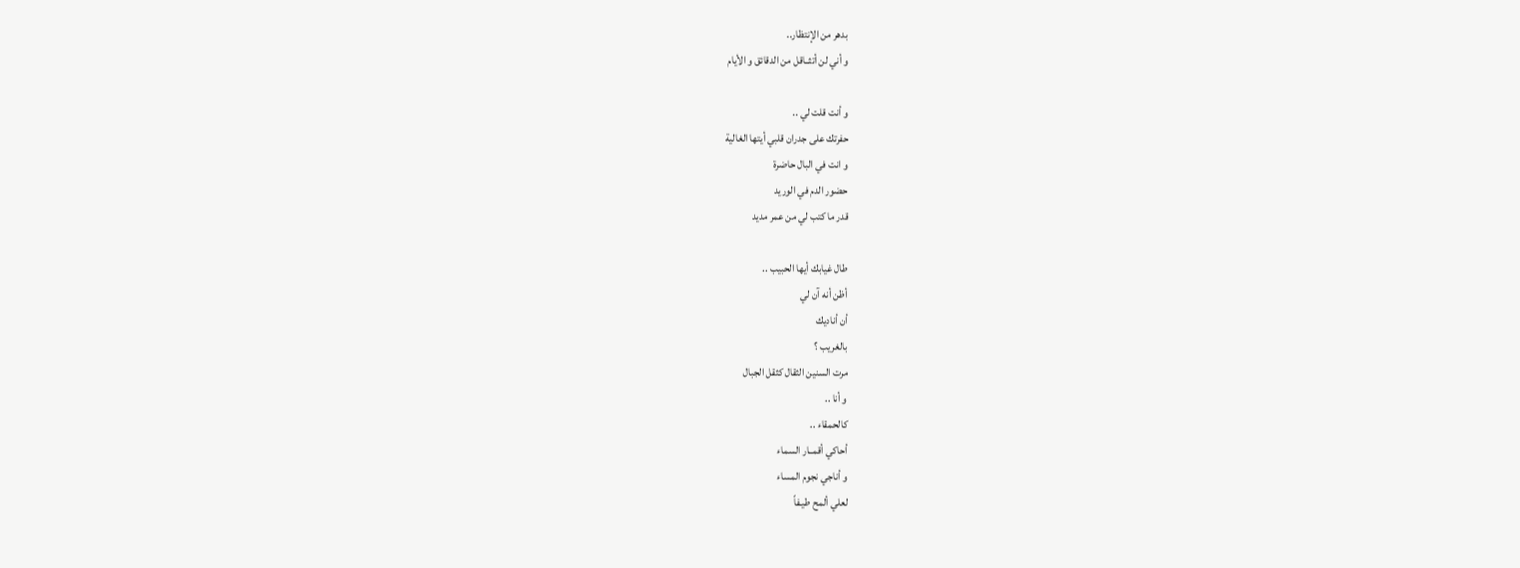بدهر من الإنتظار..
و أني لن أتثــاقل من الدقائق و الأيام

و أنت قلت لي ..
حفرتك على جدران قلبي أيتها الغالية
و انت في البال حاضرة
حضور الدم في الوريد
قدر ما كتب لي من عمر مديد

طال غيابك أيها الحبيب ..
أظن أنه آن لي
أن أناديك
بالغريب ؟
مرت السنين الثقال كثقل الجبال
و أنا ..
كالحمقاء ..
أحاكي أقمــار السماء
و أناجي نجوم المساء
لعلي ألمح طيـفاً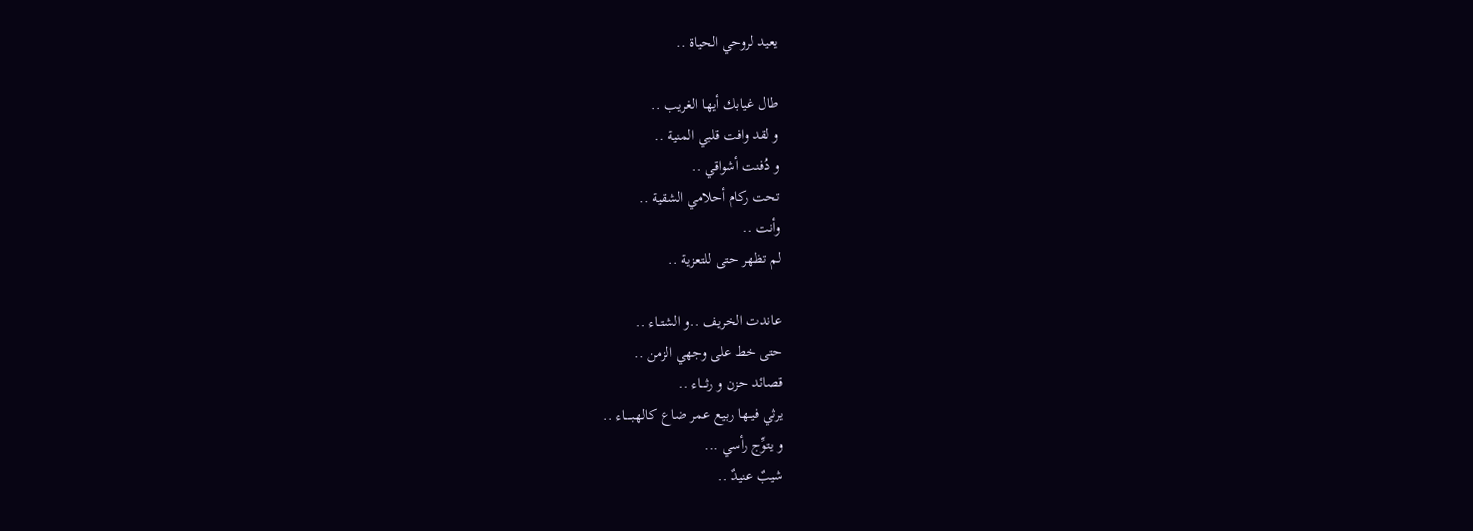يعيد لروحي الحياة ..

طال غيابك أيها الغريب ..
و لقد وافت قلبي المنية ..
و دُفنت أشواقي ..
تحت ركام أحلامي الشقية ..
وأنت ..
لم تظهر حتى للتعزية ..

عاندت الخريف ..و الشتــاء ..
حتى خط على وجهي الزمن ..
قصائد حزن و رثــــاء ..
يرثي فيــها ربيع عمر ضاع كالهبـــــاء ..
و يتوِّج رأسي ...
شيبٌ عنيدٌ ..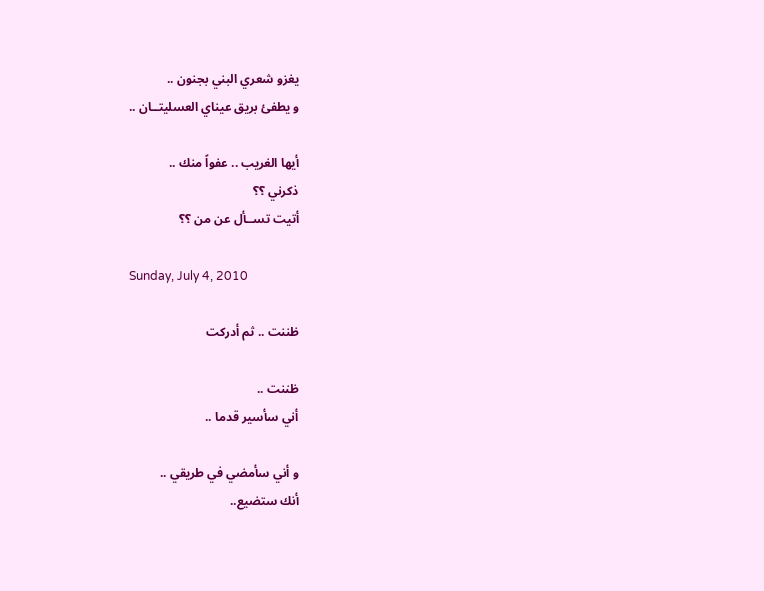يغزو شعري البني بجنون ..
و يطفئ بريق عيناي العسليتــان ..

أيها الغريب .. عفواً منك ..
ذكرني ؟؟
أتيت تســأل عن من ؟؟

Sunday, July 4, 2010

ظننت .. ثم أدركت

ظننت ..
أني سأسير قدما ..

و أني سأمضي في طريقي ..
أنك ستضيع..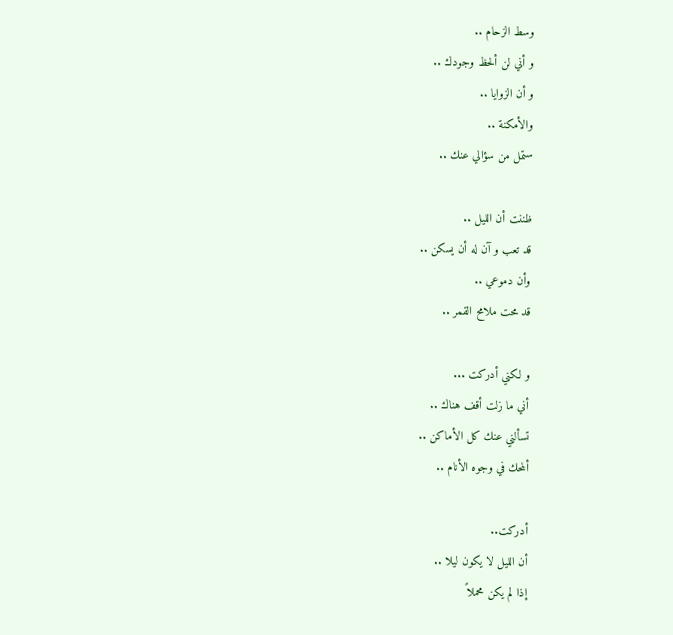وسط الزحام ..
و أني لن ألحظ وجودك ..
و أن الزوايا ..
والأمكنة ..
ستمل من سؤالي عنك ..

ظننت أن الليل ..
قد تعب و آن له أن يسكن ..
وأن دموعي ..
قد محت ملامح القمر ..

و لكني أدركت ...
أني ما زلت أقف هناك ..
تسألني عنك كل الأماكن ..
ألمحك في وجوه الأنام ..

أدركت..
أن الليل لا يكون ليلا ..
إذا لم يكن محملاً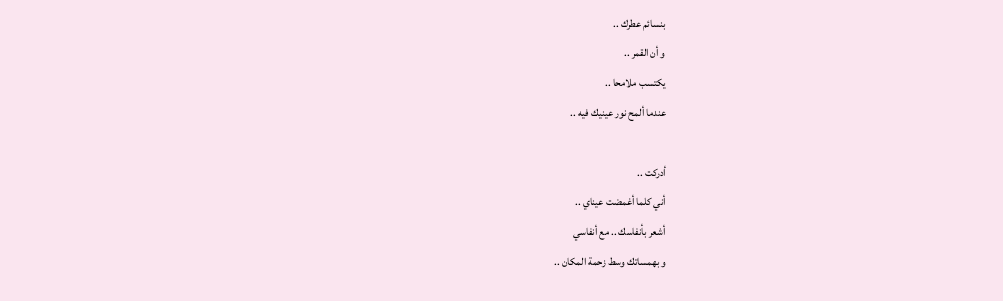بنسائم عطرك ..
و أن القمر ..
يكتسب ملامحا ..
عندما ألمح نور عينيك فيه ..

أدركت ..
أني كلما أغمضت عيناي ..
أشعر بأنفاسك .. مع أنفاسي
و بهمساتك وسط زحمة المكان ..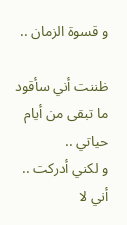و قسوة الزمان ..

ظننت أني سأقود ما تبقى من أيام حياتي ..
و لكني أدركت ..
أني لا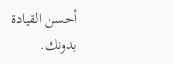أحسن القيادة بدونك.